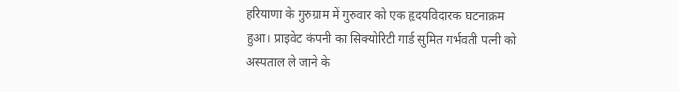हरियाणा के गुरुग्राम में गुरुवार को एक हृदयविदारक घटनाक्रम हुआ। प्राइवेट कंपनी का सिक्योरिटी गार्ड सुमित गर्भवती पत्नी को अस्पताल ले जाने के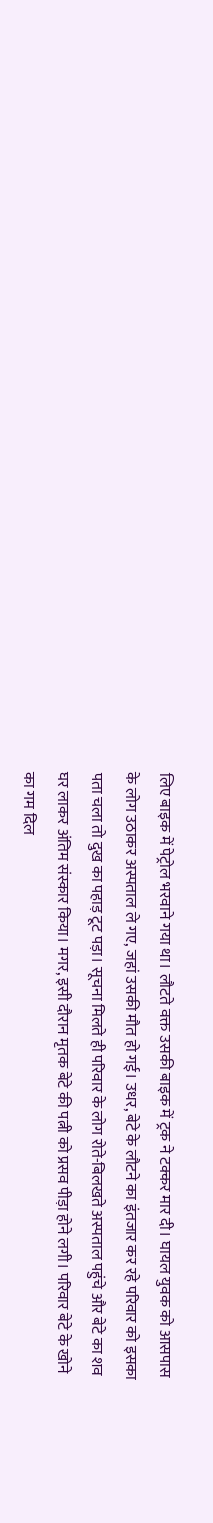लिए बाइक में पेट्रोल भरवाने गया था। लौटते वक्त उसकी बाइक में ट्रक ने टक्कर मार दी। घायल युवक को आसपास के लोग उठाकर अस्पताल ले गए, जहां उसकी मौत हो गई। उधर, बेटे के लौटने का इंतजार कर रहे परिवार को इसका पता चला तो दुख का पहाड़ टूट पड़ा। सूचना मिलते ही परिवार के लोग रोते-बिलखते अस्पताल पहुंचे और बेटे का शव घर लाकर अंतिम संस्कार किया। मगर, इसी दौरान मृतक बेटे की पत्नी को प्रसव पीड़ा होने लगी। परिवार बेटे के खोने का गम दिल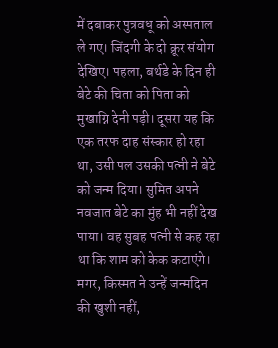में दबाकर पुत्रवधू को अस्पताल ले गए। जिंदगी के दो क्रूर संयोग देखिए। पहला, बर्थडे के दिन ही बेटे की चिता को पिता को मुखाग्नि देनी पड़ी। दूसरा यह कि एक तरफ दाह संस्कार हो रहा था, उसी पल उसकी पत्नी ने बेटे को जन्म दिया। सुमित अपने नवजात बेटे का मुंह भी नहीं देख पाया। वह सुबह पत्नी से कह रहा था कि शाम को केक कटाएंगे। मगर, किस्मत ने उन्हें जन्मदिन की खुशी नहीं,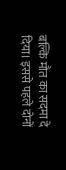बल्कि मौत का सदमा दे दिया। इससे पहले दोनों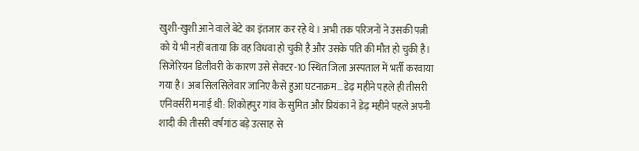खुशी-खुशी आने वाले बेटे का इंतजार कर रहे थे। अभी तक परिजनों ने उसकी पत्नी को ये भी नहीं बताया कि वह विधवा हो चुकी है और उसके पति की मौत हो चुकी है। सिजेरियन डिलीवरी के कारण उसे सेक्टर-10 स्थित जिला अस्पताल में भर्ती करवाया गया है। अब सिलसिलेवार जानिए कैसे हुआ घटनाक्रम… डेढ़ महीने पहले ही तीसरी एनिवर्सरी मनाई थी: शिकोहपुर गांव के सुमित और प्रियंका ने डेढ़ महीने पहले अपनी शादी की तीसरी वर्षगांठ बड़े उत्साह से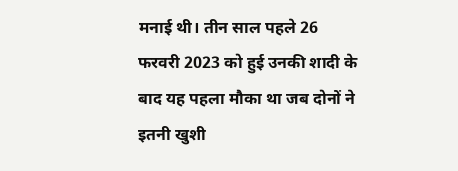मनाई थी। तीन साल पहले 26 फरवरी 2023 को हुई उनकी शादी के बाद यह पहला मौका था जब दोनों ने इतनी खुशी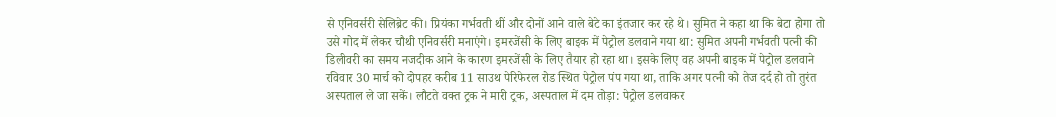से एनिवर्सरी सेलिब्रेट की। प्रियंका गर्भवती थीं और दोनों आने वाले बेटे का इंतजार कर रहे थे। सुमित ने कहा था कि बेटा होगा तो उसे गोद में लेकर चौथी एनिवर्सरी मनाएंगे। इमरजेंसी के लिए बाइक में पेट्रोल डलवाने गया था: सुमित अपनी गर्भवती पत्नी की डिलीवरी का समय नजदीक आने के कारण इमरजेंसी के लिए तैयार हो रहा था। इसके लिए वह अपनी बाइक में पेट्रोल डलवाने रविवार 30 मार्च को दोपहर करीब 11 साउथ पेरिफेरल रोड स्थित पेट्रोल पंप गया था, ताकि अगर पत्नी को तेज दर्द हो तो तुरंत अस्पताल ले जा सकें। लौटते वक्त ट्रक ने मारी ट्रक, अस्पताल में दम तोड़ा: पेट्रोल डलवाकर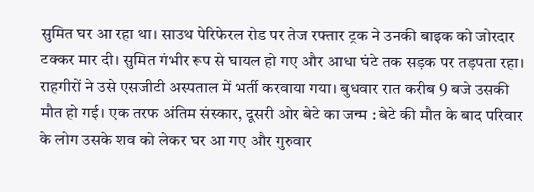सुमित घर आ रहा था। साउथ पेरिफेरल रोड पर तेज रफ्तार ट्रक ने उनकी बाइक को जोरदार टक्कर मार दी। सुमित गंभीर रूप से घायल हो गए और आधा घंटे तक सड़क पर तड़पता रहा। राहगीरों ने उसे एसजीटी अस्पताल में भर्ती करवाया गया। बुधवार रात करीब 9 बजे उसकी मौत हो गई। एक तरफ अंतिम संस्कार, दूसरी ओर बेटे का जन्म : बेटे की मौत के बाद परिवार के लोग उसके शव को लेकर घर आ गए और गुरुवार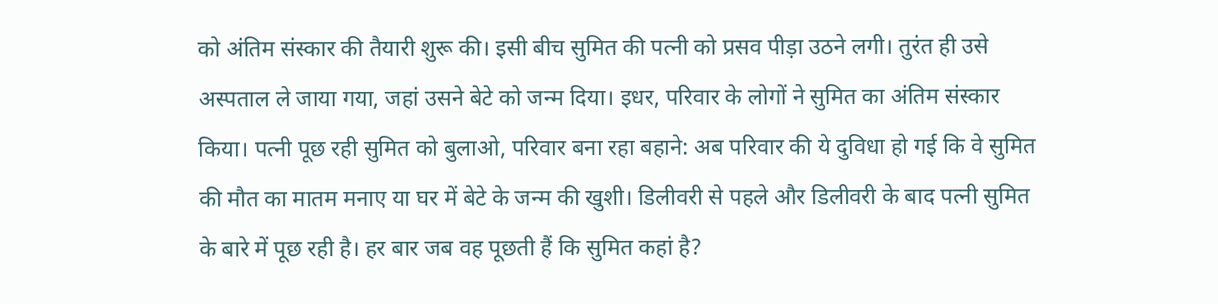को अंतिम संस्कार की तैयारी शुरू की। इसी बीच सुमित की पत्नी को प्रसव पीड़ा उठने लगी। तुरंत ही उसे अस्पताल ले जाया गया, जहां उसने बेटे को जन्म दिया। इधर, परिवार के लोगों ने सुमित का अंतिम संस्कार किया। पत्नी पूछ रही सुमित को बुलाओ, परिवार बना रहा बहाने: अब परिवार की ये दुविधा हो गई कि वे सुमित की मौत का मातम मनाए या घर में बेटे के जन्म की खुशी। डिलीवरी से पहले और डिलीवरी के बाद पत्नी सुमित के बारे में पूछ रही है। हर बार जब वह पूछती हैं कि सुमित कहां है?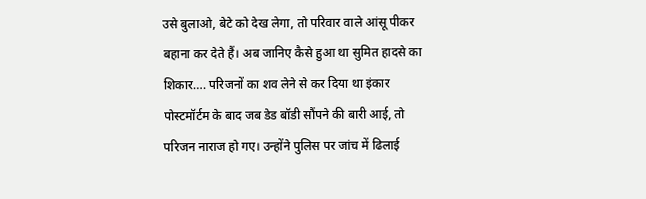उसे बुलाओ, बेटे को देख लेगा, तो परिवार वाले आंसू पीकर बहाना कर देते हैं। अब जानिए कैसे हुआ था सुमित हादसे का शिकार…. परिजनों का शव लेने से कर दिया था इंकार पोस्टमॉर्टम के बाद जब डेड बॉडी सौंपने की बारी आई, तो परिजन नाराज हो गए। उन्होंने पुलिस पर जांच में ढिलाई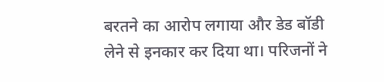बरतने का आरोप लगाया और डेड बॉडी लेने से इनकार कर दिया था। परिजनों ने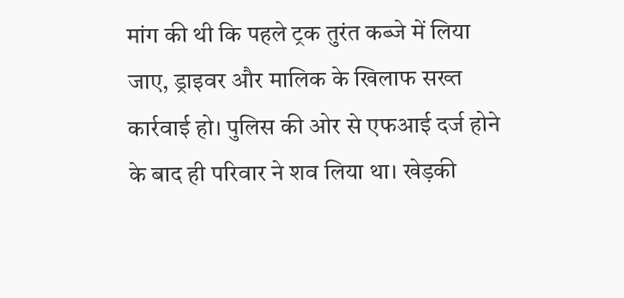मांग की थी कि पहले ट्रक तुरंत कब्जे में लिया जाए, ड्राइवर और मालिक के खिलाफ सख्त कार्रवाई हो। पुलिस की ओर से एफआई दर्ज होने के बाद ही परिवार ने शव लिया था। खेड़की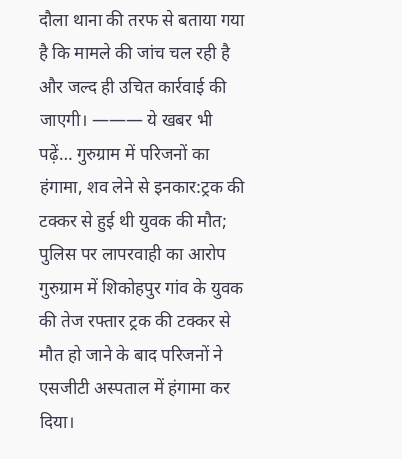दौला थाना की तरफ से बताया गया है कि मामले की जांच चल रही है और जल्द ही उचित कार्रवाई की जाएगी। ——— ये खबर भी पढ़ें… गुरुग्राम में परिजनों का हंगामा, शव लेने से इनकार:ट्रक की टक्कर से हुई थी युवक की मौत; पुलिस पर लापरवाही का आरोप गुरुग्राम में शिकोहपुर गांव के युवक की तेज रफ्तार ट्रक की टक्कर से मौत हो जाने के बाद परिजनों ने एसजीटी अस्पताल में हंगामा कर दिया।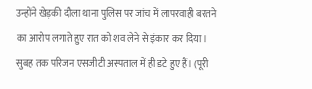उन्होंने खेड़की दौला थाना पुलिस पर जांच में लापरवाही बरतने का आरोप लगाते हुए रात को शव लेने से इंकार कर दिया। सुबह तक परिजन एसजीटी अस्पताल में ही डटे हुए हैं। (पूरी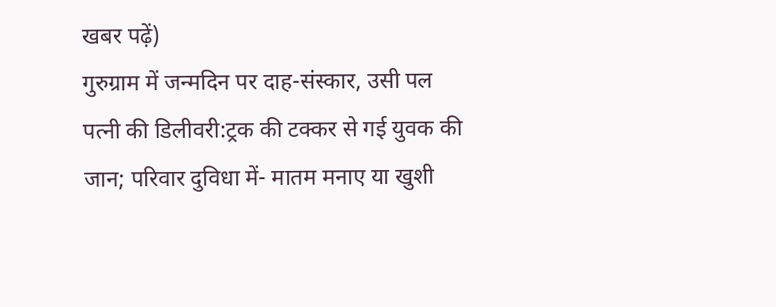खबर पढ़ें)
गुरुग्राम में जन्मदिन पर दाह-संस्कार, उसी पल पत्नी की डिलीवरी:ट्रक की टक्कर से गई युवक की जान; परिवार दुविधा में- मातम मनाए या खुशी